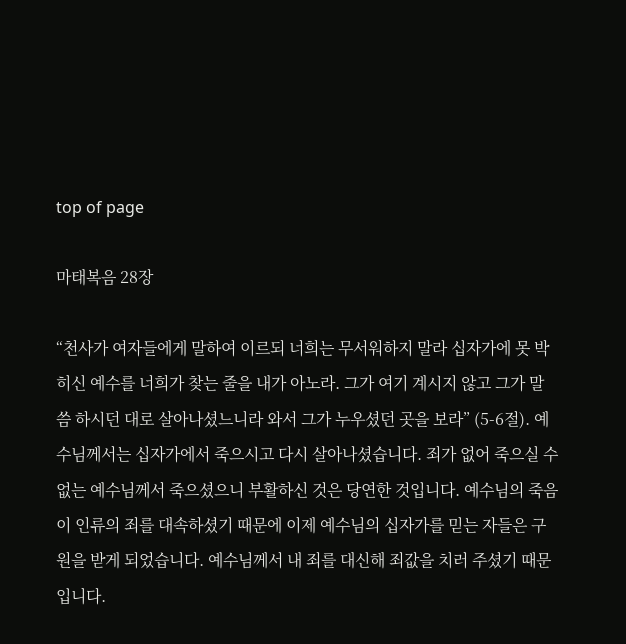top of page

마태복음 28장

“천사가 여자들에게 말하여 이르되 너희는 무서워하지 말라 십자가에 못 박히신 예수를 너희가 찾는 줄을 내가 아노라. 그가 여기 계시지 않고 그가 말씀 하시던 대로 살아나셨느니라 와서 그가 누우셨던 곳을 보라” (5-6절). 예수님께서는 십자가에서 죽으시고 다시 살아나셨습니다. 죄가 없어 죽으실 수 없는 예수님께서 죽으셨으니 부활하신 것은 당연한 것입니다. 예수님의 죽음이 인류의 죄를 대속하셨기 때문에 이제 예수님의 십자가를 믿는 자들은 구원을 받게 되었습니다. 예수님께서 내 죄를 대신해 죄값을 치러 주셨기 때문입니다.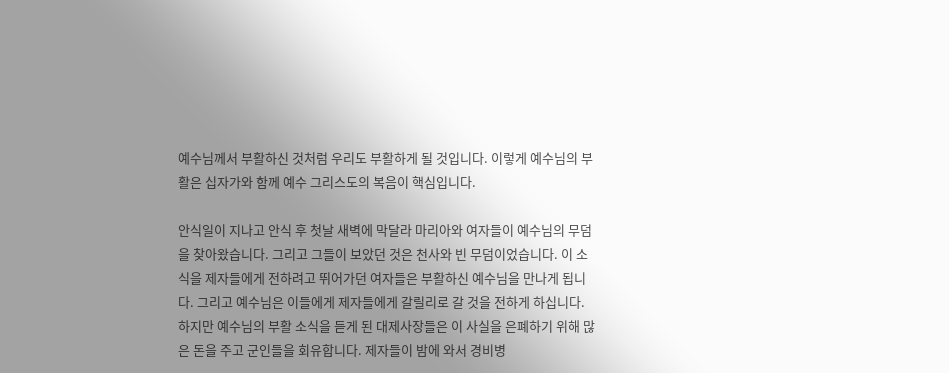예수님께서 부활하신 것처럼 우리도 부활하게 될 것입니다. 이렇게 예수님의 부활은 십자가와 함께 예수 그리스도의 복음이 핵심입니다.

안식일이 지나고 안식 후 첫날 새벽에 막달라 마리아와 여자들이 예수님의 무덤을 찾아왔습니다. 그리고 그들이 보았던 것은 천사와 빈 무덤이었습니다. 이 소식을 제자들에게 전하려고 뛰어가던 여자들은 부활하신 예수님을 만나게 됩니다. 그리고 예수님은 이들에게 제자들에게 갈릴리로 갈 것을 전하게 하십니다. 하지만 예수님의 부활 소식을 듣게 된 대제사장들은 이 사실을 은폐하기 위해 많은 돈을 주고 군인들을 회유합니다. 제자들이 밤에 와서 경비병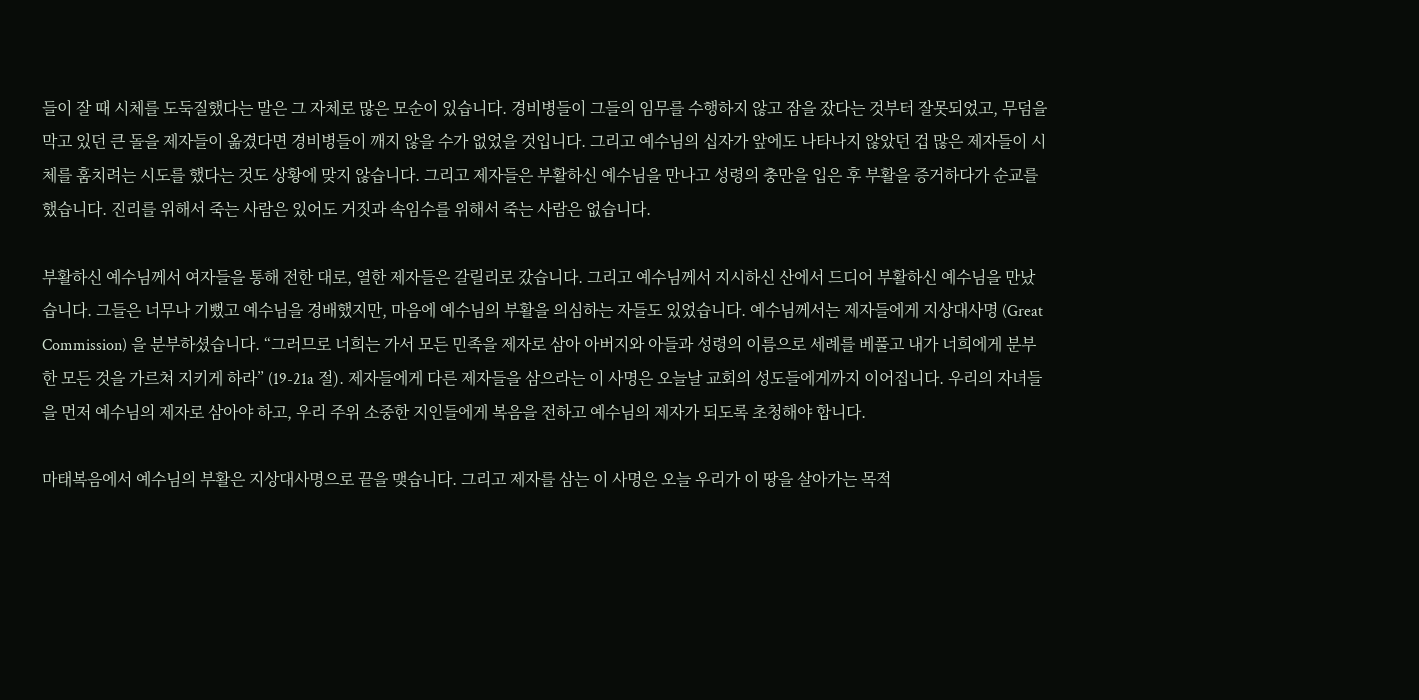들이 잘 때 시체를 도둑질했다는 말은 그 자체로 많은 모순이 있습니다. 경비병들이 그들의 임무를 수행하지 않고 잠을 잤다는 것부터 잘못되었고, 무덤을 막고 있던 큰 돌을 제자들이 옮겼다면 경비병들이 깨지 않을 수가 없었을 것입니다. 그리고 예수님의 십자가 앞에도 나타나지 않았던 겁 많은 제자들이 시체를 훔치려는 시도를 했다는 것도 상황에 맞지 않습니다. 그리고 제자들은 부활하신 예수님을 만나고 성령의 충만을 입은 후 부활을 증거하다가 순교를 했습니다. 진리를 위해서 죽는 사람은 있어도 거짓과 속임수를 위해서 죽는 사람은 없습니다.

부활하신 예수님께서 여자들을 통해 전한 대로, 열한 제자들은 갈릴리로 갔습니다. 그리고 예수님께서 지시하신 산에서 드디어 부활하신 예수님을 만났습니다. 그들은 너무나 기뻤고 예수님을 경배했지만, 마음에 예수님의 부활을 의심하는 자들도 있었습니다. 예수님께서는 제자들에게 지상대사명 (Great Commission) 을 분부하셨습니다. “그러므로 너희는 가서 모든 민족을 제자로 삼아 아버지와 아들과 성령의 이름으로 세례를 베풀고 내가 너희에게 분부한 모든 것을 가르쳐 지키게 하라” (19-21a 절). 제자들에게 다른 제자들을 삼으라는 이 사명은 오늘날 교회의 성도들에게까지 이어집니다. 우리의 자녀들을 먼저 예수님의 제자로 삼아야 하고, 우리 주위 소중한 지인들에게 복음을 전하고 예수님의 제자가 되도록 초청해야 합니다.

마태복음에서 예수님의 부활은 지상대사명으로 끝을 맺습니다. 그리고 제자를 삼는 이 사명은 오늘 우리가 이 땅을 살아가는 목적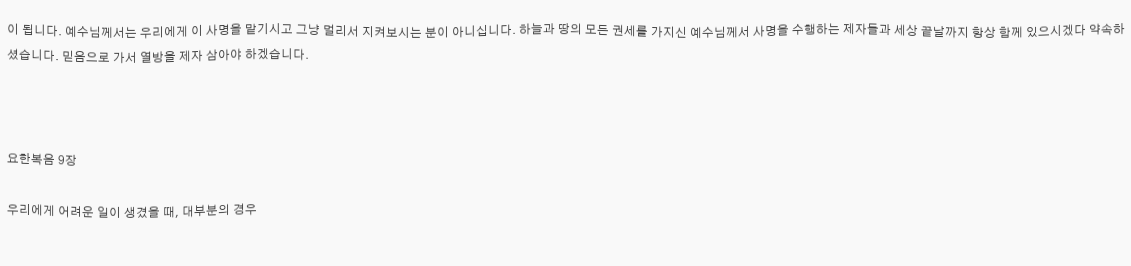이 됩니다. 예수님께서는 우리에게 이 사명을 맡기시고 그냥 멀리서 지켜보시는 분이 아니십니다. 하늘과 땅의 모든 권세를 가지신 예수님께서 사명을 수행하는 제자들과 세상 끝날까지 항상 함께 있으시겠다 약속하셨습니다. 믿음으로 가서 열방을 제자 삼아야 하겠습니다.



요한복음 9장

우리에게 어려운 일이 생겼을 때, 대부분의 경우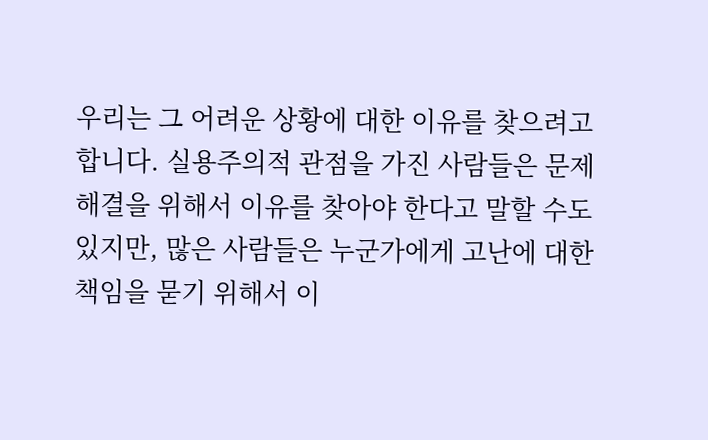우리는 그 어려운 상황에 대한 이유를 찾으려고 합니다. 실용주의적 관점을 가진 사람들은 문제 해결을 위해서 이유를 찾아야 한다고 말할 수도 있지만, 많은 사람들은 누군가에게 고난에 대한 책임을 묻기 위해서 이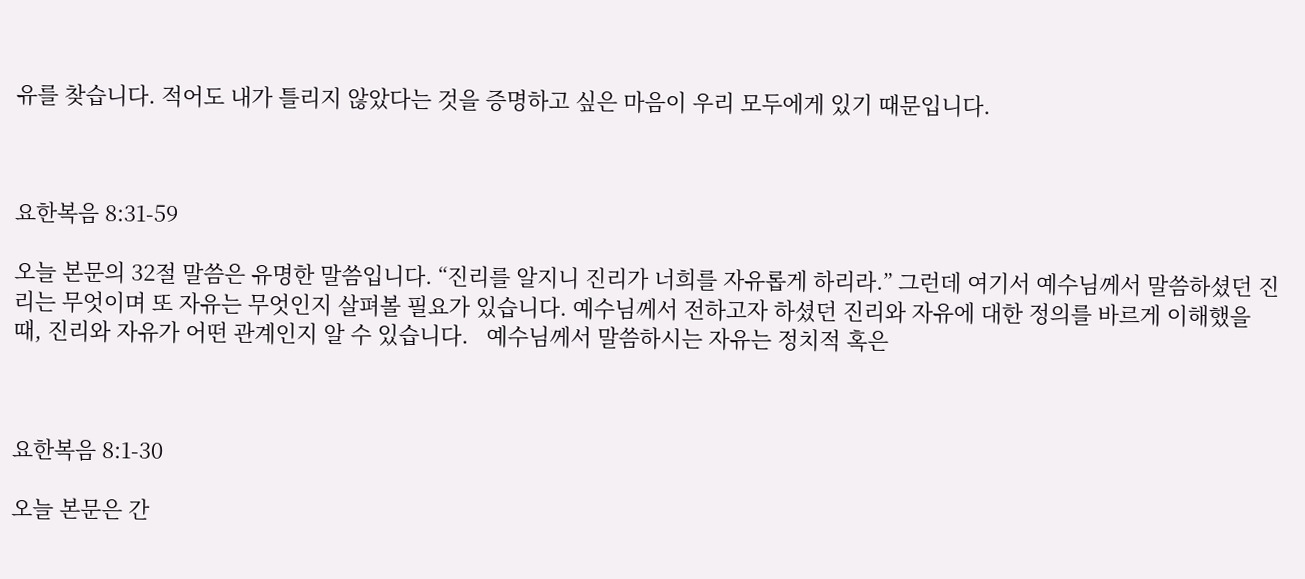유를 찾습니다. 적어도 내가 틀리지 않았다는 것을 증명하고 싶은 마음이 우리 모두에게 있기 때문입니다.



요한복음 8:31-59

오늘 본문의 32절 말씀은 유명한 말씀입니다. “진리를 알지니 진리가 너희를 자유롭게 하리라.” 그런데 여기서 예수님께서 말씀하셨던 진리는 무엇이며 또 자유는 무엇인지 살펴볼 필요가 있습니다. 예수님께서 전하고자 하셨던 진리와 자유에 대한 정의를 바르게 이해했을 때, 진리와 자유가 어떤 관계인지 알 수 있습니다.   예수님께서 말씀하시는 자유는 정치적 혹은



요한복음 8:1-30

오늘 본문은 간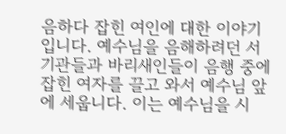음하다 잡힌 여인에 대한 이야기입니다. 예수님을 음해하려던 서기관들과 바리새인들이 음행 중에 잡힌 여자를 끌고 와서 예수님 앞에 세웁니다. 이는 예수님을 시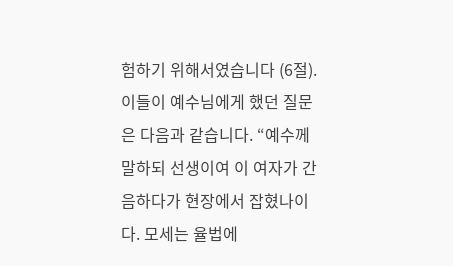험하기 위해서였습니다 (6절). 이들이 예수님에게 했던 질문은 다음과 같습니다. “예수께 말하되 선생이여 이 여자가 간음하다가 현장에서 잡혔나이다. 모세는 율법에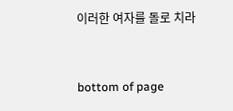이러한 여자를 돌로 치라



bottom of page